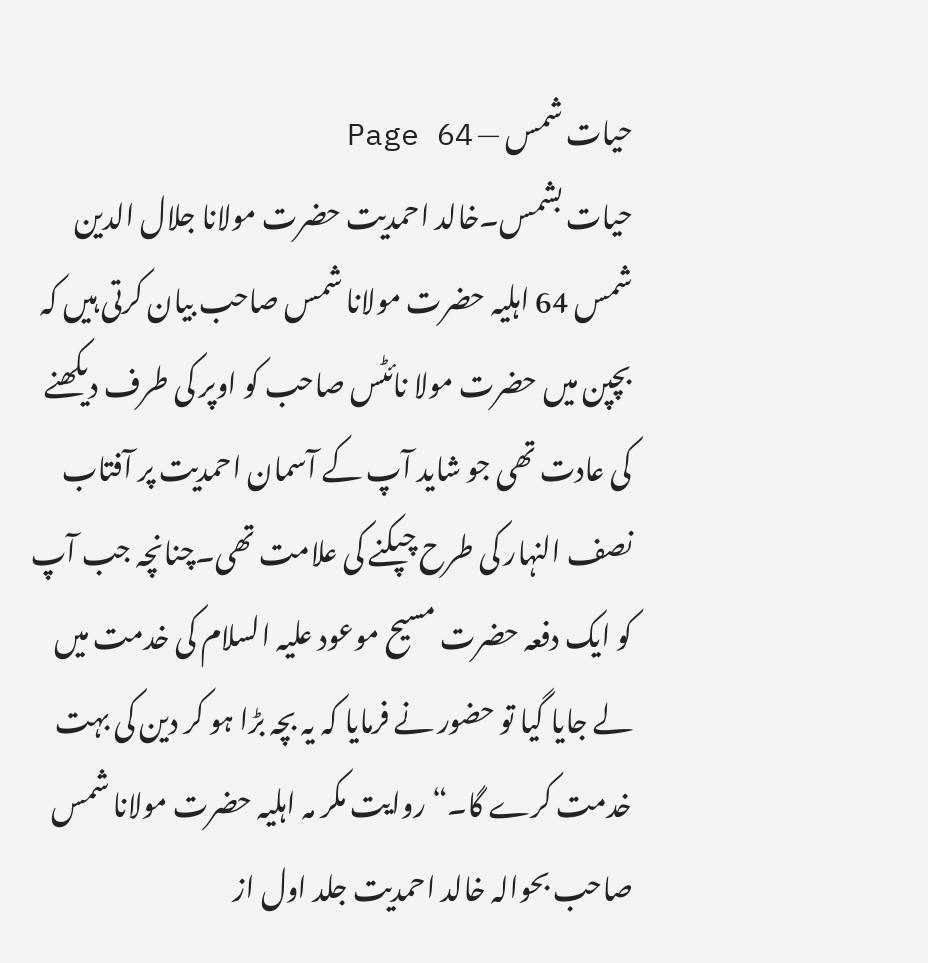حیات شمس — Page 64
حیات بشمس۔خالد احمدیت حضرت مولانا جلال الدین شمس 64 اہلیہ حضرت مولانا شمس صاحب بیان کرتی ہیں کہ بچپن میں حضرت مولا نائٹس صاحب کو اوپر کی طرف دیکھنے کی عادت تھی جو شاید آپ کے آسمان احمدیت پر آفتاب نصف النہار کی طرح چپکنے کی علامت تھی۔چنانچہ جب آپ کو ایک دفعہ حضرت مسیح موعود علیہ السلام کی خدمت میں لے جایا گیا تو حضور نے فرمایا کہ یہ بچہ بڑا ہو کر دین کی بہت خدمت کرے گا۔“ روایت مکر مہ اہلیہ حضرت مولانا شمس صاحب بحوالہ خالد احمدیت جلد اول از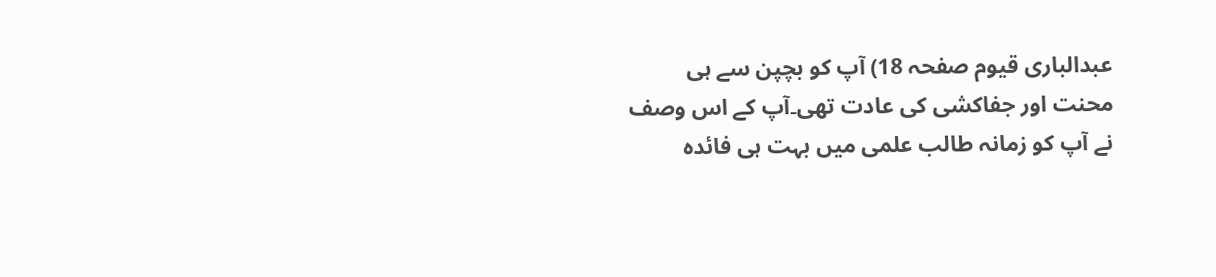عبدالباری قیوم صفحہ 18) آپ کو بچپن سے ہی محنت اور جفاکشی کی عادت تھی۔آپ کے اس وصف نے آپ کو زمانہ طالب علمی میں بہت ہی فائدہ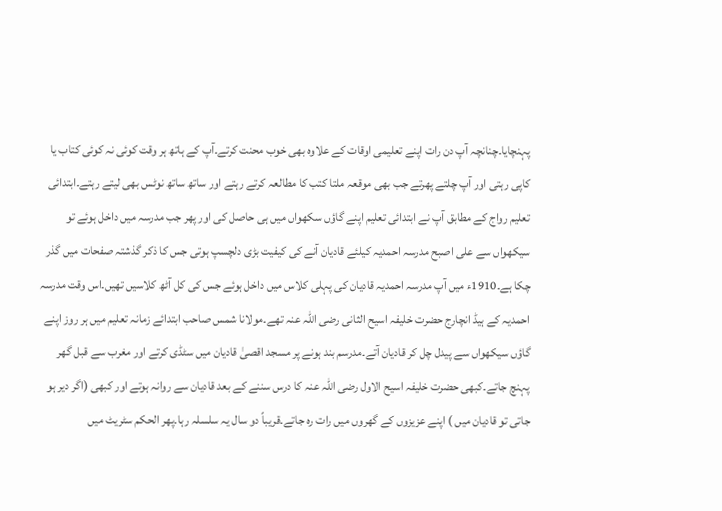پہنچایا۔چنانچہ آپ دن رات اپنے تعلیمی اوقات کے علاوہ بھی خوب محنت کرتے۔آپ کے ہاتھ ہر وقت کوئی نہ کوئی کتاب یا کاپی رہتی اور آپ چلتے پھرتے جب بھی موقعہ ملتا کتب کا مطالعہ کرتے رہتے اور ساتھ ساتھ نوٹس بھی لیتے رہتے۔ابتدائی تعلیم رواج کے مطابق آپ نے ابتدائی تعلیم اپنے گاؤں سکھواں میں ہی حاصل کی اور پھر جب مدرسہ میں داخل ہوئے تو سیکھواں سے علی اصبح مدرسہ احمدیہ کیلئے قادیان آنے کی کیفیت بڑی دلچسپ ہوتی جس کا ذکر گذشتہ صفحات میں گذر چکا ہے۔1910ء میں آپ مدرسہ احمدیہ قادیان کی پہلی کلاس میں داخل ہوئے جس کی کل آٹھ کلاسیں تھیں۔اس وقت مدرسہ احمدیہ کے ہیڈ انچارج حضرت خلیفہ اسیح الثانی رضی اللہ عنہ تھے۔مولانا شمس صاحب ابتدائے زمانہ تعلیم میں ہر روز اپنے گاؤں سیکھواں سے پیدل چل کر قادیان آتے۔مدرسم بند ہونے پر مسجد اقصیٰ قادیان میں سٹڈی کرتے اور مغرب سے قبل گھر پہنچ جاتے۔کبھی حضرت خلیفہ اسیح الاول رضی اللہ عنہ کا درس سننے کے بعد قادیان سے روانہ ہوتے اور کبھی (اگر دیر ہو جاتی تو قادیان میں ) اپنے عزیزوں کے گھروں میں رات رہ جاتے۔قریباً دو سال یہ سلسلہ رہا۔پھر الحکم سٹریٹ میں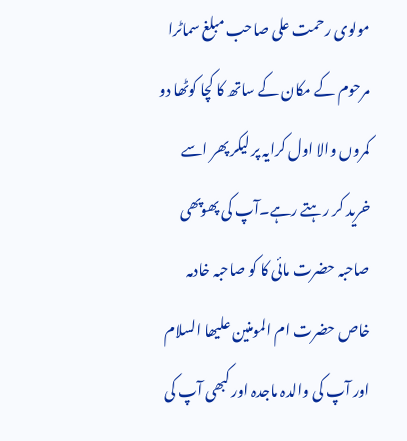مولوی رحمت علی صاحب مبلغ سماٹرا مرحوم کے مکان کے ساتھ کا کچا کوٹھا دو کمروں والا اول کرایہ پر لیکر پھر اسے خرید کر رہتے رہے۔آپ کی پھوپھی صاحبہ حضرت مائی کا کو صاحبہ خادمہ خاص حضرت ام المومنین علیھا السلام اور آپ کی والدہ ماجدہ اور کبھی آپ کی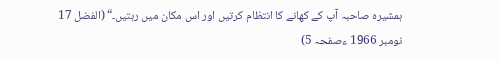ہمشیرہ صاحبہ آپ کے کھانے کا انتظام کرتیں اور اس مکان میں رہتیں۔“ (الفضل 17 نومبر 1966 ءصفحہ 5)